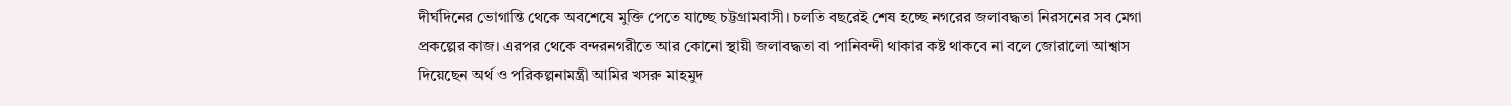দীর্ঘদিনের ভোগান্তি থেকে অবশেষে মুক্তি পেতে যাচ্ছে চট্টগ্রামবাসী। চলতি বছরেই শেষ হচ্ছে নগরের জলাবদ্ধতা নিরসনের সব মেগা প্রকল্পের কাজ। এরপর থেকে বন্দরনগরীতে আর কোনো স্থায়ী জলাবদ্ধতা বা পানিবন্দী থাকার কষ্ট থাকবে না বলে জোরালো আশ্বাস দিয়েছেন অর্থ ও পরিকল্পনামন্ত্রী আমির খসরু মাহমুদ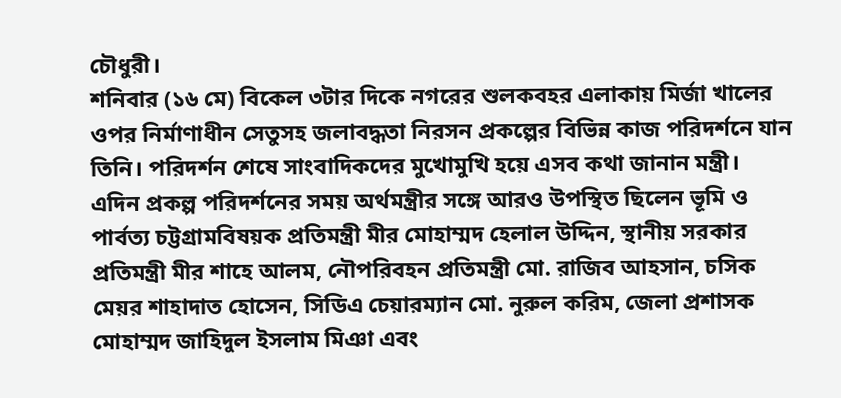চৌধুরী।
শনিবার (১৬ মে) বিকেল ৩টার দিকে নগরের শুলকবহর এলাকায় মির্জা খালের ওপর নির্মাণাধীন সেতুসহ জলাবদ্ধতা নিরসন প্রকল্পের বিভিন্ন কাজ পরিদর্শনে যান তিনি। পরিদর্শন শেষে সাংবাদিকদের মুখোমুখি হয়ে এসব কথা জানান মন্ত্রী।
এদিন প্রকল্প পরিদর্শনের সময় অর্থমন্ত্রীর সঙ্গে আরও উপস্থিত ছিলেন ভূমি ও পার্বত্য চট্টগ্রামবিষয়ক প্রতিমন্ত্রী মীর মোহাম্মদ হেলাল উদ্দিন, স্থানীয় সরকার প্রতিমন্ত্রী মীর শাহে আলম, নৌপরিবহন প্রতিমন্ত্রী মো. রাজিব আহসান, চসিক মেয়র শাহাদাত হোসেন, সিডিএ চেয়ারম্যান মো. নুরুল করিম, জেলা প্রশাসক মোহাম্মদ জাহিদুল ইসলাম মিঞা এবং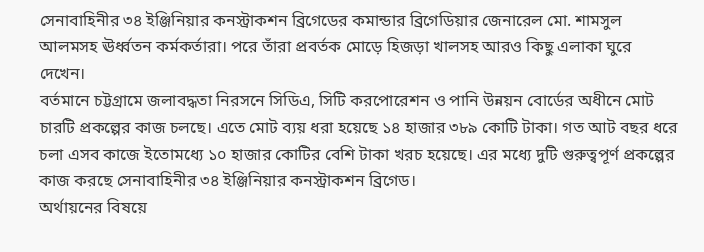সেনাবাহিনীর ৩৪ ইঞ্জিনিয়ার কনস্ট্রাকশন ব্রিগেডের কমান্ডার ব্রিগেডিয়ার জেনারেল মো. শামসুল আলমসহ ঊর্ধ্বতন কর্মকর্তারা। পরে তাঁরা প্রবর্তক মোড়ে হিজড়া খালসহ আরও কিছু এলাকা ঘুরে দেখেন।
বর্তমানে চট্টগ্রামে জলাবদ্ধতা নিরসনে সিডিএ, সিটি করপোরেশন ও পানি উন্নয়ন বোর্ডের অধীনে মোট চারটি প্রকল্পের কাজ চলছে। এতে মোট ব্যয় ধরা হয়েছে ১৪ হাজার ৩৮৯ কোটি টাকা। গত আট বছর ধরে চলা এসব কাজে ইতোমধ্যে ১০ হাজার কোটির বেশি টাকা খরচ হয়েছে। এর মধ্যে দুটি গুরুত্বপূর্ণ প্রকল্পের কাজ করছে সেনাবাহিনীর ৩৪ ইঞ্জিনিয়ার কনস্ট্রাকশন ব্রিগেড।
অর্থায়নের বিষয়ে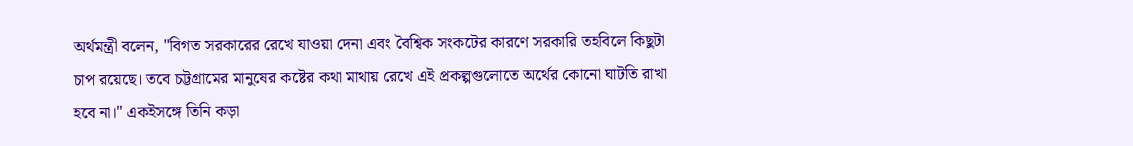অর্থমন্ত্রী বলেন, "বিগত সরকারের রেখে যাওয়া দেনা এবং বৈশ্বিক সংকটের কারণে সরকারি তহবিলে কিছুটা চাপ রয়েছে। তবে চট্টগ্রামের মানুষের কষ্টের কথা মাথায় রেখে এই প্রকল্পগুলোতে অর্থের কোনো ঘাটতি রাখা হবে না।" একইসঙ্গে তিনি কড়া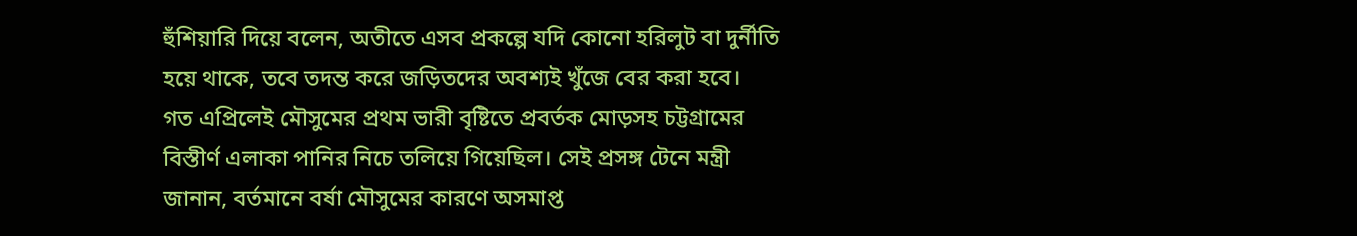হুঁশিয়ারি দিয়ে বলেন, অতীতে এসব প্রকল্পে যদি কোনো হরিলুট বা দুর্নীতি হয়ে থাকে, তবে তদন্ত করে জড়িতদের অবশ্যই খুঁজে বের করা হবে।
গত এপ্রিলেই মৌসুমের প্রথম ভারী বৃষ্টিতে প্রবর্তক মোড়সহ চট্টগ্রামের বিস্তীর্ণ এলাকা পানির নিচে তলিয়ে গিয়েছিল। সেই প্রসঙ্গ টেনে মন্ত্রী জানান, বর্তমানে বর্ষা মৌসুমের কারণে অসমাপ্ত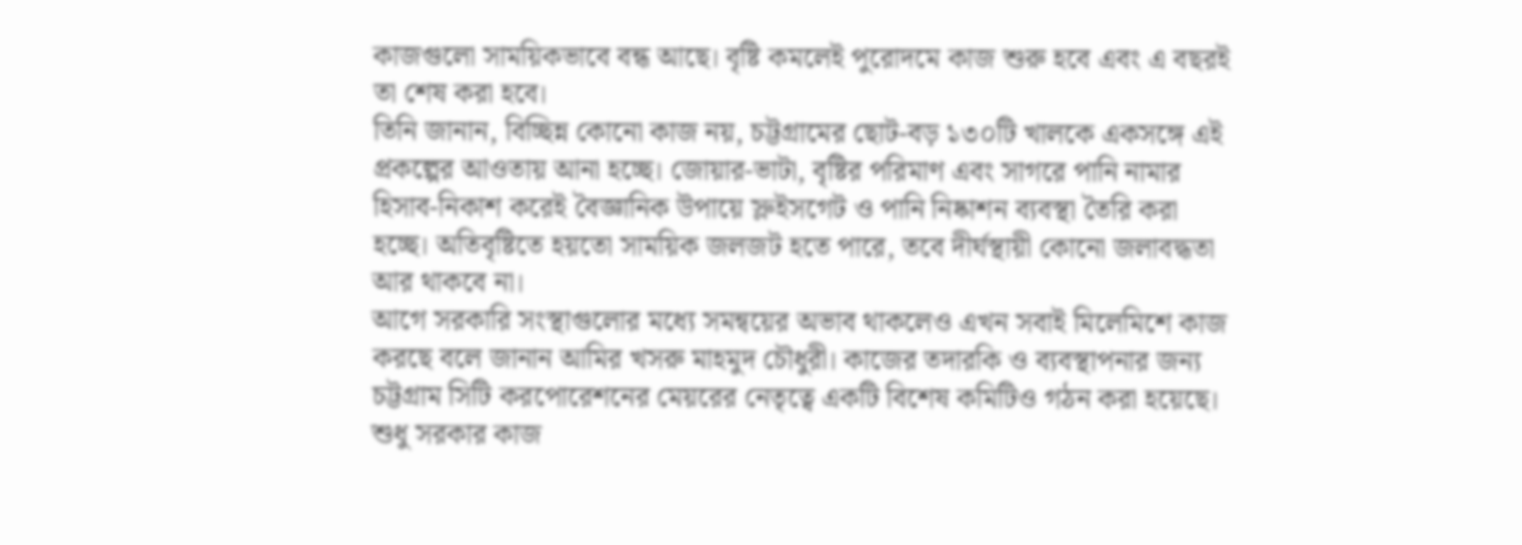কাজগুলো সাময়িকভাবে বন্ধ আছে। বৃষ্টি কমলেই পুরোদমে কাজ শুরু হবে এবং এ বছরই তা শেষ করা হবে।
তিনি জানান, বিচ্ছিন্ন কোনো কাজ নয়, চট্টগ্রামের ছোট-বড় ১৩০টি খালকে একসঙ্গে এই প্রকল্পের আওতায় আনা হচ্ছে। জোয়ার-ভাটা, বৃষ্টির পরিমাণ এবং সাগরে পানি নামার হিসাব-নিকাশ করেই বৈজ্ঞানিক উপায়ে স্লুইসগেট ও পানি নিষ্কাশন ব্যবস্থা তৈরি করা হচ্ছে। অতিবৃষ্টিতে হয়তো সাময়িক জলজট হতে পারে, তবে দীর্ঘস্থায়ী কোনো জলাবদ্ধতা আর থাকবে না।
আগে সরকারি সংস্থাগুলোর মধ্যে সমন্বয়ের অভাব থাকলেও এখন সবাই মিলেমিশে কাজ করছে বলে জানান আমির খসরু মাহমুদ চৌধুরী। কাজের তদারকি ও ব্যবস্থাপনার জন্য চট্টগ্রাম সিটি করপোরেশনের মেয়রের নেতৃত্বে একটি বিশেষ কমিটিও গঠন করা হয়েছে।
শুধু সরকার কাজ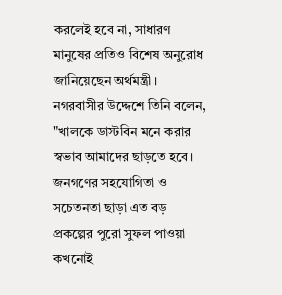করলেই হবে না, সাধারণ মানুষের প্রতিও বিশেষ অনুরোধ জানিয়েছেন অর্থমন্ত্রী। নগরবাসীর উদ্দেশে তিনি বলেন, "খালকে ডাস্টবিন মনে করার স্বভাব আমাদের ছাড়তে হবে। জনগণের সহযোগিতা ও সচেতনতা ছাড়া এত বড় প্রকল্পের পুরো সুফল পাওয়া কখনোই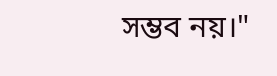সম্ভব নয়।"